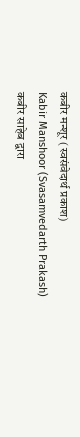कबीर मन्शूर (स्वसंवेदार्थ प्रकाश)
Kabir Manshoor (Svasamvedarth Prakash)
कबीर साहेब द्वारा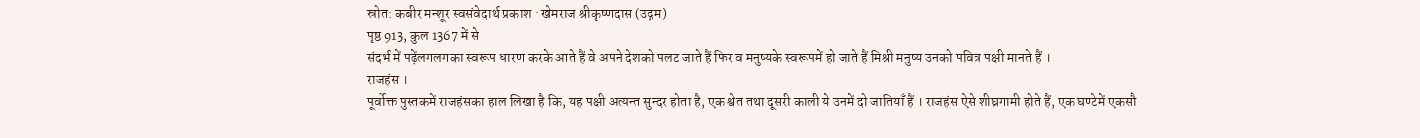स्रोत: कबीर मन्शूर स्वसंवेदार्थ प्रकाश · खेमराज श्रीकृष्णदास (उद्गम)
पृष्ठ 913, कुल 1367 में से
संदर्भ में पढ़ेंलगलगका स्वरूप धारण करके आते हैं वे अपने देशको पलट जाते हैं फिर व मनुष्यके स्वरूपमें हो जाते हैं मिश्री मनुष्य उनको पवित्र पक्षी मानते हैं ।
राजहंस ।
पूर्वोक्त पुस्तकमें राजहंसका हाल लिखा है कि, यह पक्षी अत्यन्त सुन्दर होता है, एक श्वेत तथा दूसरी काली ये उनमें दो जातियाँ हैं । राजहंस ऐसे शीघ्रगामी होते हैं, एक घण्टेमें एकसौ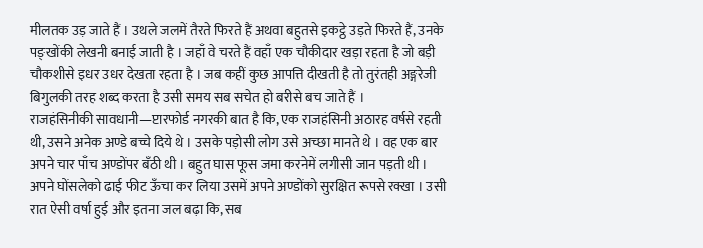मीलतक उड़ जाते हैं । उथले जलमें तैरते फिरते हैं अथवा बहुतसे इकट्ठे उड़ते फिरते हैं, उनके पङ्खोंकी लेखनी बनाई जाती है । जहाँ वे चरते हैं वहाँ एक चौकीदार खड़ा रहता है जो बड़ी चौकशीसे इधर उधर देखता रहता है । जब कहीं कुछ आपत्ति दीखती है तो तुरंतही अङ्गरेजी बिगुलकी तरह शब्द करता है उसी समय सब सचेत हो बरीसे बच जाते हैं ।
राजहंसिनीकी सावधानी—प्टारफोर्ड नगरकी बात है कि, एक राजहंसिनी अठारह वर्षसे रहती थी, उसने अनेक अण्डे बच्चे दिये थे । उसके पड़ोसी लोग उसे अच्छा मानते थे । वह एक बार अपने चार पाँच अण्डोंपर बँठी थी । बहुत घास फूस जमा करनेमें लगीसी जान पड़ती थी । अपने घोंसलेको ढाई फीट ऊँचा कर लिया उसमें अपने अण्डोंको सुरक्षित रूपसे रक्खा । उसी रात ऐसी वर्षा हुई और इतना जल बढ़ा कि, सब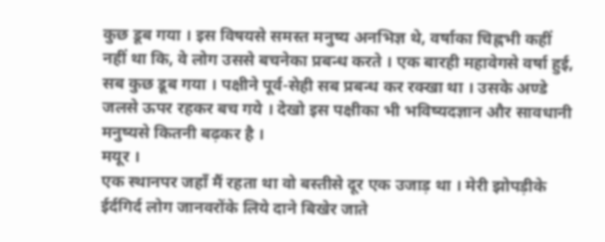कुछ डूब गया । इस विषयसे समस्त मनुष्य अनभिज्ञ थे, वर्षाका चिह्नभी कहीं नहीं था कि, वे लोग उससे बचनेका प्रबन्ध करते । एक बारही महावेगसे वर्षा हुई, सब कुछ डूब गया । पक्षीने पूर्व-सेही सब प्रबन्ध कर रक्खा था । उसके अण्डे जलसे ऊपर रहकर बच गये । देखो इस पक्षीका भी भविष्यदज्ञान और सावधानी मनुष्यसे कितनी बढ़कर है ।
मयूर ।
एक स्थानपर जहाँ मैं रहता था वो बस्तीसे दूर एक उजाड़ था । मेरी झोपड़ीके ईर्दगिर्द लोग जानवरोंके लिये दाने बिखेर जाते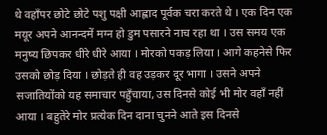थे वहाँपर छोटे छोटे पशु पक्षी आह्लाद पूर्वक चरा करते थे । एक दिन एक मयूर अपने आनन्दमें मग्न हो डुम पसारने नाच रहा था । उस समय एक मनुष्य छिपकर धीरे धीरे आया । मोरको पकड़ लिया । आगे कहनेसे फिर उसको छोड़ दिया । छोड़ते ही वह उड़कर दूर भागा । उसने अपने सजातियोंको यह समाचार पहुँचाया, उस दिनसे कोई भी मोर वहाँ नहीं आया । बहुतेरे मोर प्रत्येक दिन दाना चुनने आते इस दिनसे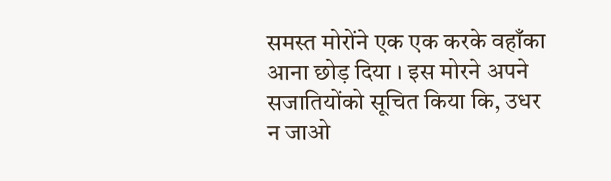समस्त मोरोंने एक एक करके वहाँका आना छोड़ दिया । इस मोरने अपने सजातियोंको सूचित किया कि, उधर न जाओ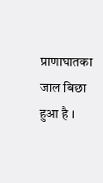प्राणाघातका जाल बिछा हुआ है ।